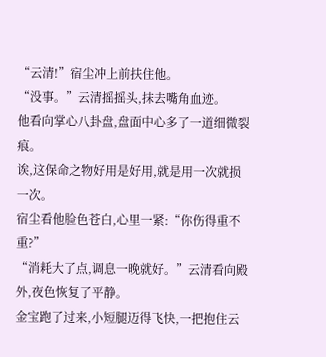“云清!”宿尘冲上前扶住他。
“没事。”云清摇摇头,抹去嘴角血迹。
他看向掌心八卦盘,盘面中心多了一道细微裂痕。
诶,这保命之物好用是好用,就是用一次就损一次。
宿尘看他脸色苍白,心里一紧:“你伤得重不重?”
“消耗大了点,调息一晚就好。”云清看向殿外,夜色恢复了平静。
金宝跑了过来,小短腿迈得飞快,一把抱住云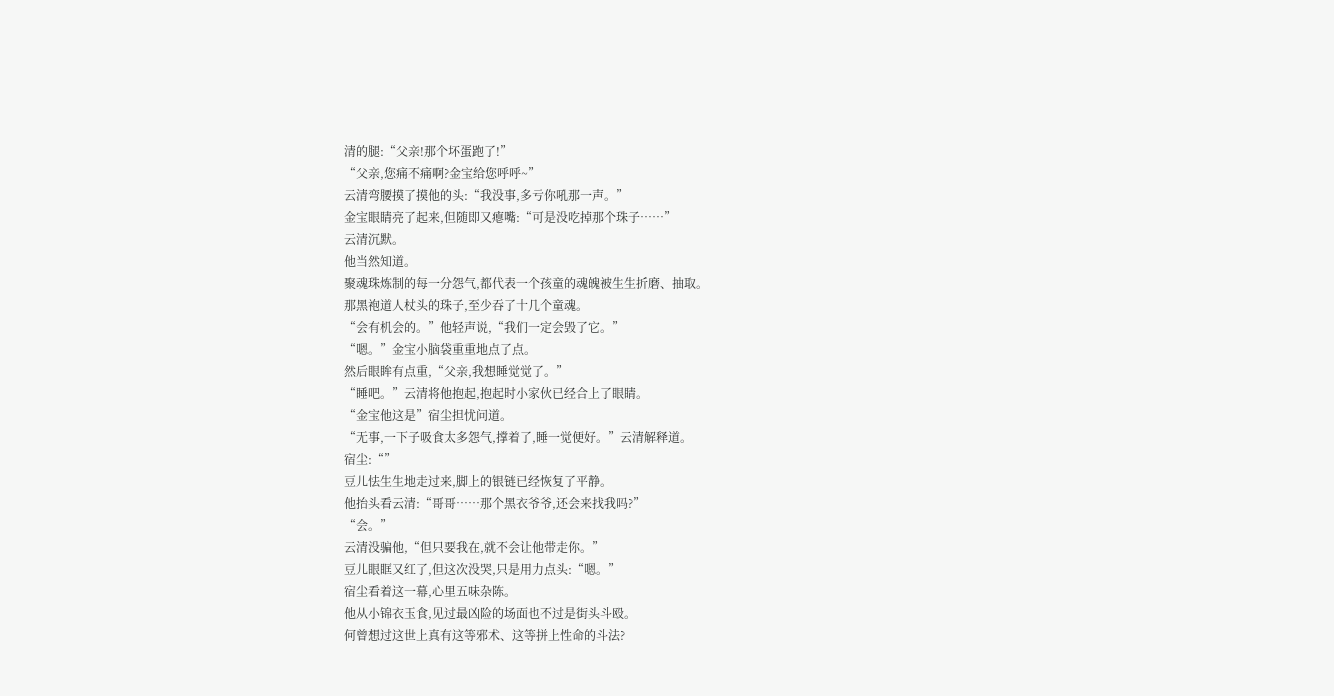清的腿:“父亲!那个坏蛋跑了!”
“父亲,您痛不痛啊?金宝给您呼呼~”
云清弯腰摸了摸他的头:“我没事,多亏你吼那一声。”
金宝眼睛亮了起来,但随即又瘪嘴:“可是没吃掉那个珠子……”
云清沉默。
他当然知道。
聚魂珠炼制的每一分怨气,都代表一个孩童的魂魄被生生折磨、抽取。
那黑袍道人杖头的珠子,至少吞了十几个童魂。
“会有机会的。”他轻声说,“我们一定会毁了它。”
“嗯。”金宝小脑袋重重地点了点。
然后眼眸有点重,“父亲,我想睡觉觉了。”
“睡吧。”云清将他抱起,抱起时小家伙已经合上了眼睛。
“金宝他这是”宿尘担忧问道。
“无事,一下子吸食太多怨气,撑着了,睡一觉便好。”云清解释道。
宿尘:“”
豆儿怯生生地走过来,脚上的银链已经恢复了平静。
他抬头看云清:“哥哥……那个黑衣爷爷,还会来找我吗?”
“会。”
云清没骗他,“但只要我在,就不会让他带走你。”
豆儿眼眶又红了,但这次没哭,只是用力点头:“嗯。”
宿尘看着这一幕,心里五味杂陈。
他从小锦衣玉食,见过最凶险的场面也不过是街头斗殴。
何曾想过这世上真有这等邪术、这等拼上性命的斗法?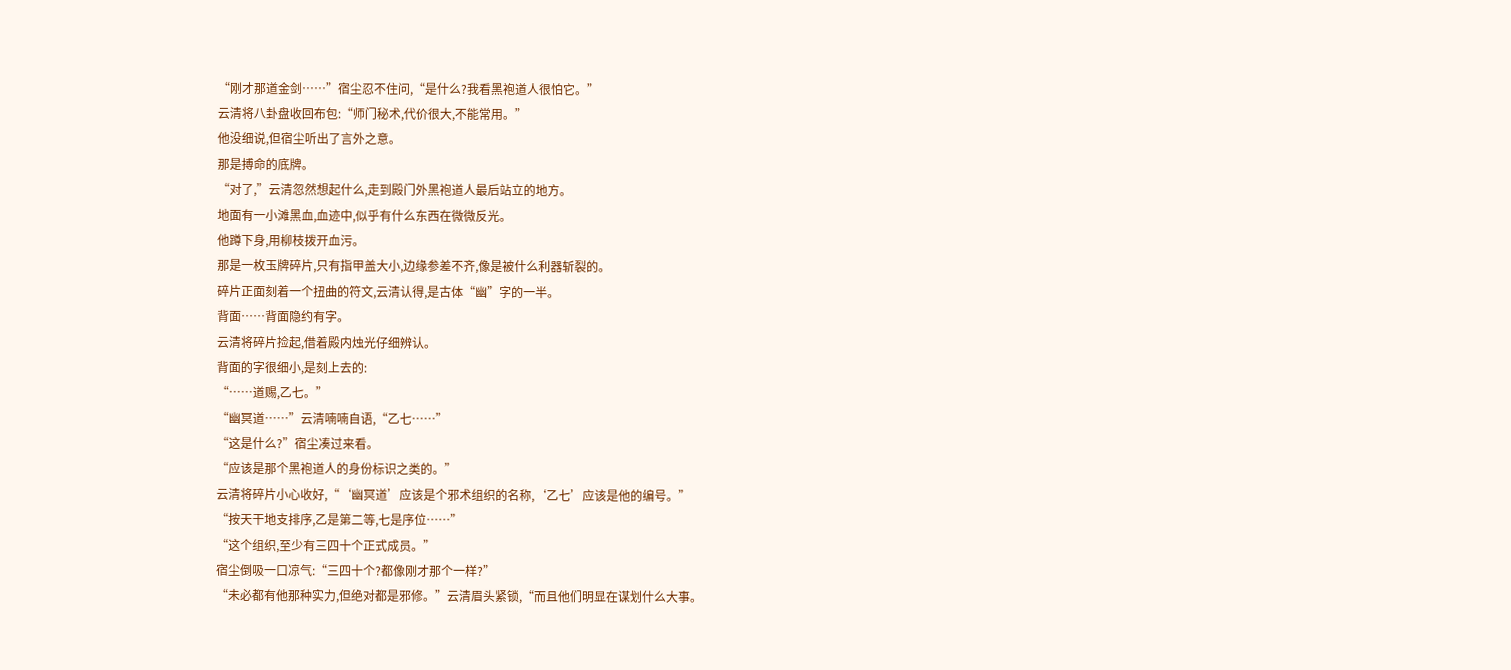“刚才那道金剑……”宿尘忍不住问,“是什么?我看黑袍道人很怕它。”
云清将八卦盘收回布包:“师门秘术,代价很大,不能常用。”
他没细说,但宿尘听出了言外之意。
那是搏命的底牌。
“对了,”云清忽然想起什么,走到殿门外黑袍道人最后站立的地方。
地面有一小滩黑血,血迹中,似乎有什么东西在微微反光。
他蹲下身,用柳枝拨开血污。
那是一枚玉牌碎片,只有指甲盖大小,边缘参差不齐,像是被什么利器斩裂的。
碎片正面刻着一个扭曲的符文,云清认得,是古体“幽”字的一半。
背面……背面隐约有字。
云清将碎片捡起,借着殿内烛光仔细辨认。
背面的字很细小,是刻上去的:
“……道赐,乙七。”
“幽冥道……”云清喃喃自语,“乙七……”
“这是什么?”宿尘凑过来看。
“应该是那个黑袍道人的身份标识之类的。”
云清将碎片小心收好,“‘幽冥道’应该是个邪术组织的名称,‘乙七’应该是他的编号。”
“按天干地支排序,乙是第二等,七是序位……”
“这个组织,至少有三四十个正式成员。”
宿尘倒吸一口凉气:“三四十个?都像刚才那个一样?”
“未必都有他那种实力,但绝对都是邪修。”云清眉头紧锁,“而且他们明显在谋划什么大事。